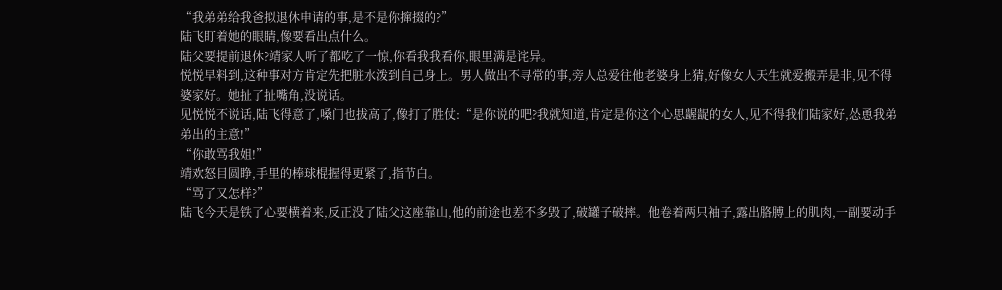“我弟弟给我爸拟退休申请的事,是不是你撺掇的?”
陆飞盯着她的眼睛,像要看出点什么。
陆父要提前退休?靖家人听了都吃了一惊,你看我我看你,眼里满是诧异。
悦悦早料到,这种事对方肯定先把脏水泼到自己身上。男人做出不寻常的事,旁人总爱往他老婆身上猜,好像女人天生就爱搬弄是非,见不得婆家好。她扯了扯嘴角,没说话。
见悦悦不说话,陆飞得意了,嗓门也拔高了,像打了胜仗:“是你说的吧?我就知道,肯定是你这个心思龌龊的女人,见不得我们陆家好,怂恿我弟弟出的主意!”
“你敢骂我姐!”
靖欢怒目圆睁,手里的棒球棍握得更紧了,指节白。
“骂了又怎样?”
陆飞今天是铁了心要横着来,反正没了陆父这座靠山,他的前途也差不多毁了,破罐子破摔。他卷着两只袖子,露出胳膊上的肌肉,一副要动手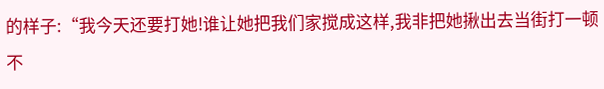的样子:“我今天还要打她!谁让她把我们家搅成这样,我非把她揪出去当街打一顿不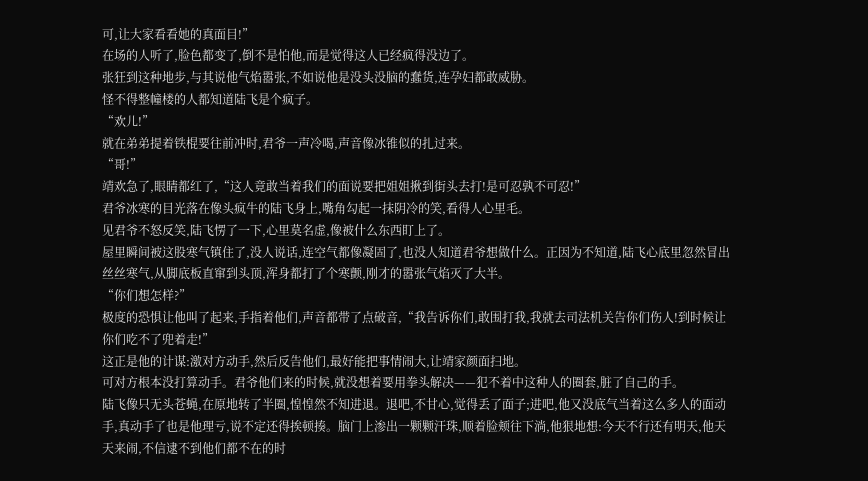可,让大家看看她的真面目!”
在场的人听了,脸色都变了,倒不是怕他,而是觉得这人已经疯得没边了。
张狂到这种地步,与其说他气焰嚣张,不如说他是没头没脑的蠢货,连孕妇都敢威胁。
怪不得整幢楼的人都知道陆飞是个疯子。
“欢儿!”
就在弟弟提着铁棍要往前冲时,君爷一声冷喝,声音像冰锥似的扎过来。
“哥!”
靖欢急了,眼睛都红了,“这人竟敢当着我们的面说要把姐姐揪到街头去打!是可忍孰不可忍!”
君爷冰寒的目光落在像头疯牛的陆飞身上,嘴角勾起一抹阴冷的笑,看得人心里毛。
见君爷不怒反笑,陆飞愣了一下,心里莫名虚,像被什么东西盯上了。
屋里瞬间被这股寒气镇住了,没人说话,连空气都像凝固了,也没人知道君爷想做什么。正因为不知道,陆飞心底里忽然冒出丝丝寒气,从脚底板直窜到头顶,浑身都打了个寒颤,刚才的嚣张气焰灭了大半。
“你们想怎样?”
极度的恐惧让他叫了起来,手指着他们,声音都带了点破音,“我告诉你们,敢围打我,我就去司法机关告你们伤人!到时候让你们吃不了兜着走!”
这正是他的计谋:激对方动手,然后反告他们,最好能把事情闹大,让靖家颜面扫地。
可对方根本没打算动手。君爷他们来的时候,就没想着要用拳头解决——犯不着中这种人的圈套,脏了自己的手。
陆飞像只无头苍蝇,在原地转了半圈,惶惶然不知进退。退吧,不甘心,觉得丢了面子;进吧,他又没底气当着这么多人的面动手,真动手了也是他理亏,说不定还得挨顿揍。脑门上渗出一颗颗汗珠,顺着脸颊往下淌,他狠地想:今天不行还有明天,他天天来闹,不信逮不到他们都不在的时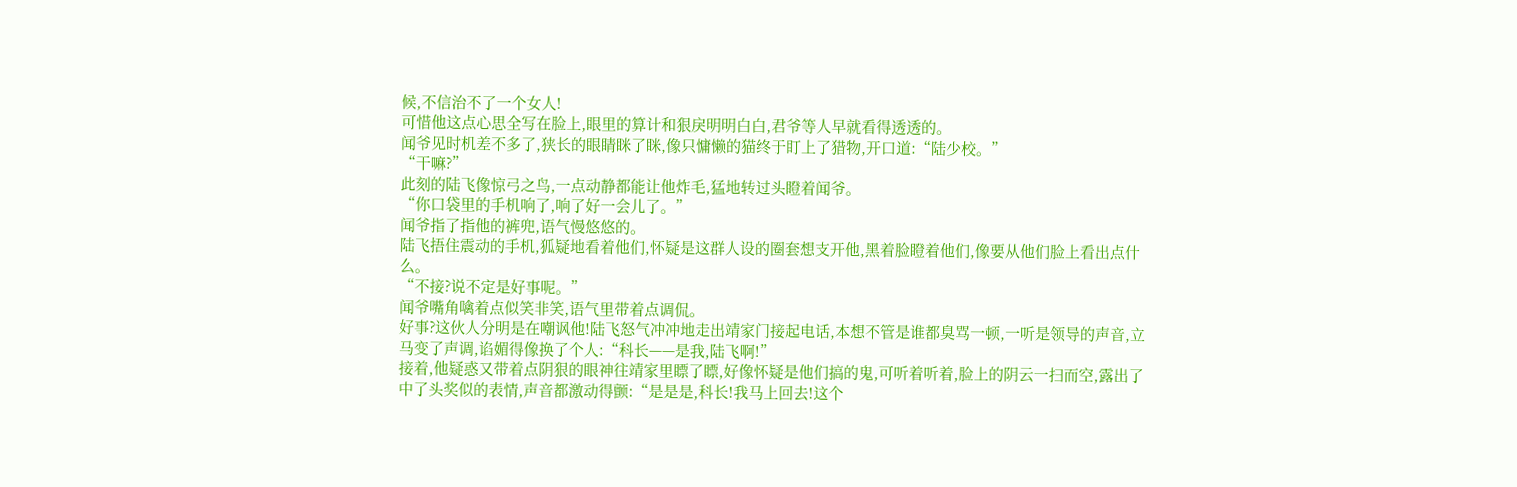候,不信治不了一个女人!
可惜他这点心思全写在脸上,眼里的算计和狠戾明明白白,君爷等人早就看得透透的。
闻爷见时机差不多了,狭长的眼睛眯了眯,像只慵懒的猫终于盯上了猎物,开口道:“陆少校。”
“干嘛?”
此刻的陆飞像惊弓之鸟,一点动静都能让他炸毛,猛地转过头瞪着闻爷。
“你口袋里的手机响了,响了好一会儿了。”
闻爷指了指他的裤兜,语气慢悠悠的。
陆飞捂住震动的手机,狐疑地看着他们,怀疑是这群人设的圈套想支开他,黑着脸瞪着他们,像要从他们脸上看出点什么。
“不接?说不定是好事呢。”
闻爷嘴角噙着点似笑非笑,语气里带着点调侃。
好事?这伙人分明是在嘲讽他!陆飞怒气冲冲地走出靖家门接起电话,本想不管是谁都臭骂一顿,一听是领导的声音,立马变了声调,谄媚得像换了个人:“科长——是我,陆飞啊!”
接着,他疑惑又带着点阴狠的眼神往靖家里瞟了瞟,好像怀疑是他们搞的鬼,可听着听着,脸上的阴云一扫而空,露出了中了头奖似的表情,声音都激动得颤:“是是是,科长!我马上回去!这个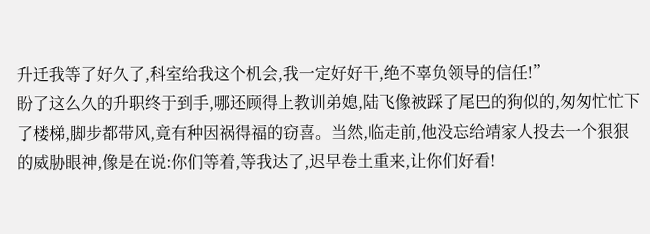升迁我等了好久了,科室给我这个机会,我一定好好干,绝不辜负领导的信任!”
盼了这么久的升职终于到手,哪还顾得上教训弟媳,陆飞像被踩了尾巴的狗似的,匆匆忙忙下了楼梯,脚步都带风,竟有种因祸得福的窃喜。当然,临走前,他没忘给靖家人投去一个狠狠的威胁眼神,像是在说:你们等着,等我达了,迟早卷土重来,让你们好看!